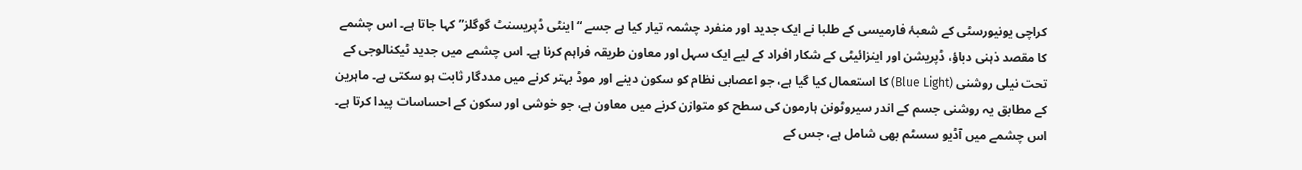کراچی یونیورسٹی کے شعبۂ فارمیسی کے طلبا نے ایک جدید اور منفرد چشمہ تیار کیا ہے جسے “اینٹی ڈپریسنٹ گوگلز” کہا جاتا ہے۔ اس چشمے کا مقصد ذہنی دباؤ، ڈپریشن اور اینزائیٹی کے شکار افراد کے لیے ایک سہل اور معاون طریقہ فراہم کرنا ہے۔ اس چشمے میں جدید ٹیکنالوجی کے تحت نیلی روشنی (Blue Light) کا استعمال کیا گیا ہے، جو اعصابی نظام کو سکون دینے اور موڈ بہتر کرنے میں مددگار ثابت ہو سکتی ہے۔ ماہرین کے مطابق یہ روشنی جسم کے اندر سیروٹونن ہارمون کی سطح کو متوازن کرنے میں معاون ہے، جو خوشی اور سکون کے احساسات پیدا کرتا ہے۔
اس چشمے میں آڈیو سسٹم بھی شامل ہے، جس کے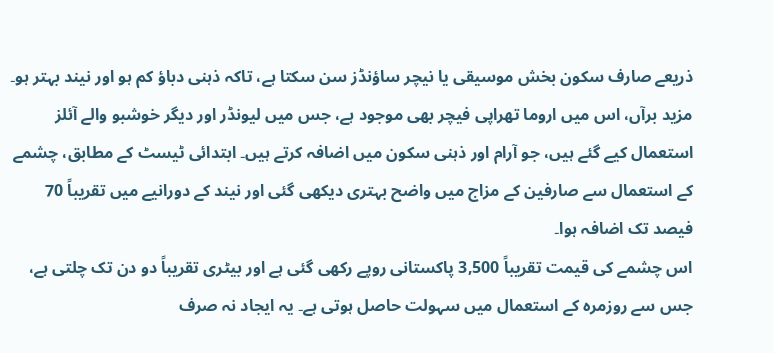ذریعے صارف سکون بخش موسیقی یا نیچر ساؤنڈز سن سکتا ہے، تاکہ ذہنی دباؤ کم ہو اور نیند بہتر ہو۔ مزید برآں، اس میں اروما تھراپی فیچر بھی موجود ہے، جس میں لیونڈر اور دیگر خوشبو والے آئلز استعمال کیے گئے ہیں، جو آرام اور ذہنی سکون میں اضافہ کرتے ہیں۔ ابتدائی ٹیسٹ کے مطابق، چشمے کے استعمال سے صارفین کے مزاج میں واضح بہتری دیکھی گئی اور نیند کے دورانیے میں تقریباً 70 فیصد تک اضافہ ہوا۔
اس چشمے کی قیمت تقریباً 3,500 پاکستانی روپے رکھی گئی ہے اور بیٹری تقریباً دو دن تک چلتی ہے، جس سے روزمرہ کے استعمال میں سہولت حاصل ہوتی ہے۔ یہ ایجاد نہ صرف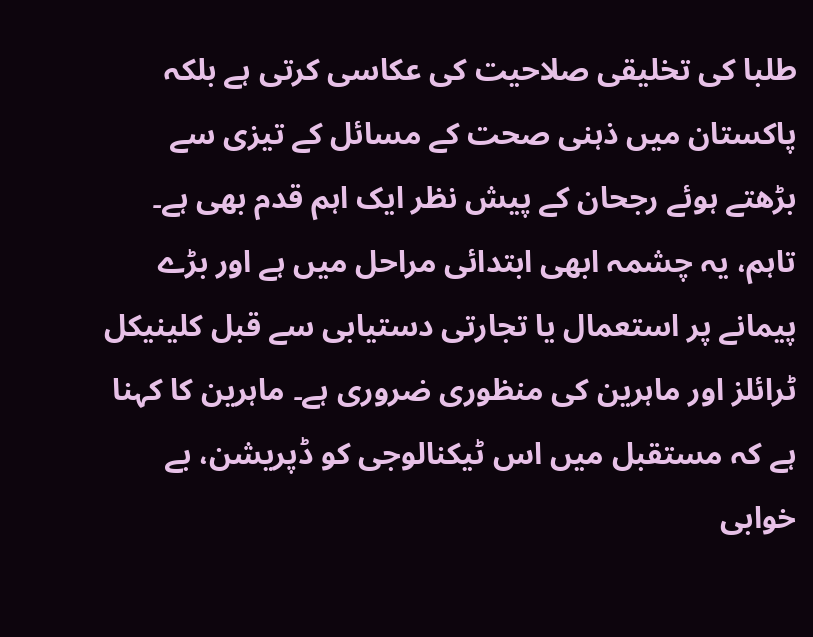طلبا کی تخلیقی صلاحیت کی عکاسی کرتی ہے بلکہ پاکستان میں ذہنی صحت کے مسائل کے تیزی سے بڑھتے ہوئے رجحان کے پیش نظر ایک اہم قدم بھی ہے۔ تاہم، یہ چشمہ ابھی ابتدائی مراحل میں ہے اور بڑے پیمانے پر استعمال یا تجارتی دستیابی سے قبل کلینیکل ٹرائلز اور ماہرین کی منظوری ضروری ہے۔ ماہرین کا کہنا ہے کہ مستقبل میں اس ٹیکنالوجی کو ڈپریشن، بے خوابی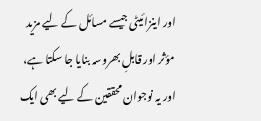اور اینزائیٹی جیسے مسائل کے لیے مزید مؤثر اور قابلِ بھروسہ بنایا جا سکتا ہے، اور یہ نوجوان محققین کے لیے بھی ایک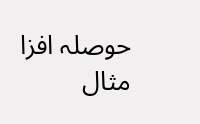حوصلہ افزا مثال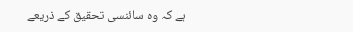ہے کہ وہ سائنسی تحقیق کے ذریعے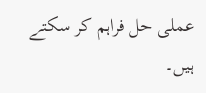عملی حل فراہم کر سکتے ہیں۔